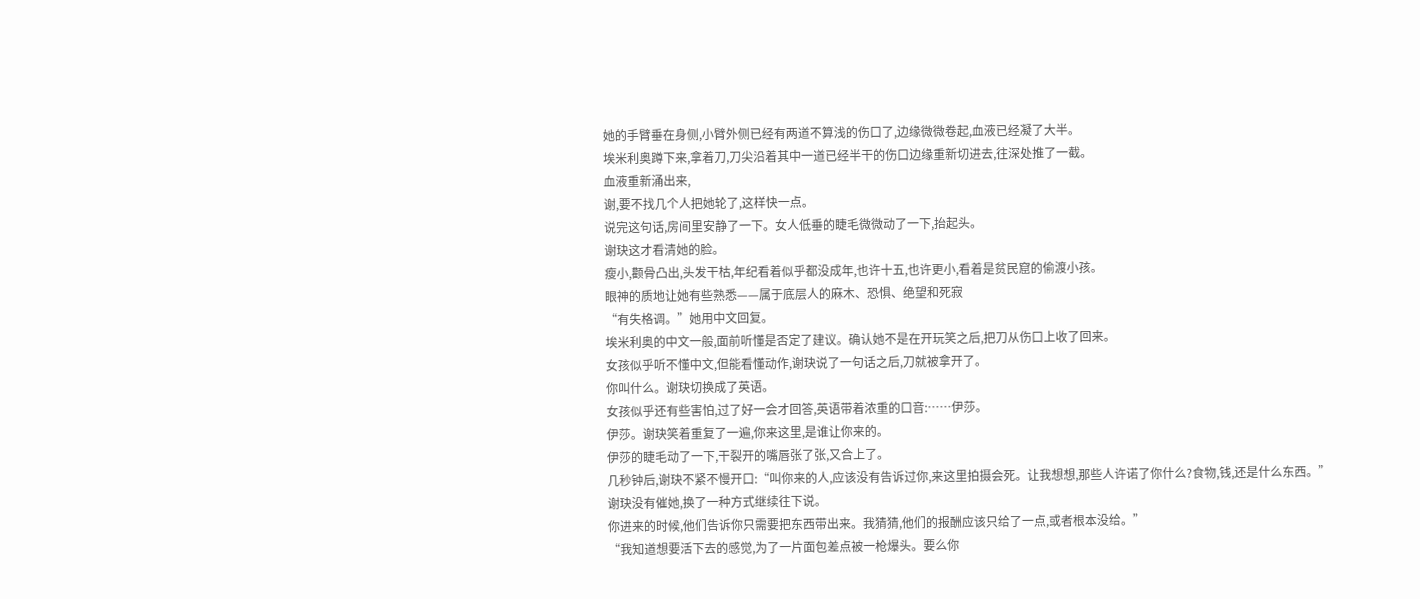她的手臂垂在身侧,小臂外侧已经有两道不算浅的伤口了,边缘微微卷起,血液已经凝了大半。
埃米利奥蹲下来,拿着刀,刀尖沿着其中一道已经半干的伤口边缘重新切进去,往深处推了一截。
血液重新涌出来,
谢,要不找几个人把她轮了,这样快一点。
说完这句话,房间里安静了一下。女人低垂的睫毛微微动了一下,抬起头。
谢玦这才看清她的脸。
瘦小,颧骨凸出,头发干枯,年纪看着似乎都没成年,也许十五,也许更小,看着是贫民窟的偷渡小孩。
眼神的质地让她有些熟悉——属于底层人的麻木、恐惧、绝望和死寂
“有失格调。”她用中文回复。
埃米利奥的中文一般,面前听懂是否定了建议。确认她不是在开玩笑之后,把刀从伤口上收了回来。
女孩似乎听不懂中文,但能看懂动作,谢玦说了一句话之后,刀就被拿开了。
你叫什么。谢玦切换成了英语。
女孩似乎还有些害怕,过了好一会才回答,英语带着浓重的口音:……伊莎。
伊莎。谢玦笑着重复了一遍,你来这里,是谁让你来的。
伊莎的睫毛动了一下,干裂开的嘴唇张了张,又合上了。
几秒钟后,谢玦不紧不慢开口:“叫你来的人,应该没有告诉过你,来这里拍摄会死。让我想想,那些人许诺了你什么?食物,钱,还是什么东西。”
谢玦没有催她,换了一种方式继续往下说。
你进来的时候,他们告诉你只需要把东西带出来。我猜猜,他们的报酬应该只给了一点,或者根本没给。”
“我知道想要活下去的感觉,为了一片面包差点被一枪爆头。要么你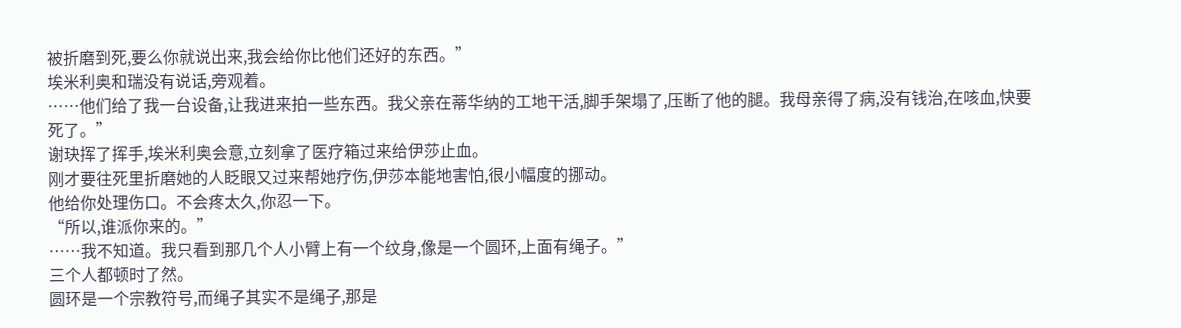被折磨到死,要么你就说出来,我会给你比他们还好的东西。”
埃米利奥和瑞没有说话,旁观着。
……他们给了我一台设备,让我进来拍一些东西。我父亲在蒂华纳的工地干活,脚手架塌了,压断了他的腿。我母亲得了病,没有钱治,在咳血,快要死了。”
谢玦挥了挥手,埃米利奥会意,立刻拿了医疗箱过来给伊莎止血。
刚才要往死里折磨她的人眨眼又过来帮她疗伤,伊莎本能地害怕,很小幅度的挪动。
他给你处理伤口。不会疼太久,你忍一下。
“所以,谁派你来的。”
……我不知道。我只看到那几个人小臂上有一个纹身,像是一个圆环,上面有绳子。”
三个人都顿时了然。
圆环是一个宗教符号,而绳子其实不是绳子,那是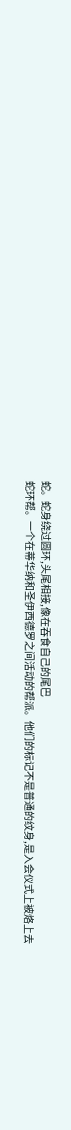蛇。蛇身绕过圆环,头尾相接,像在吞食自己的尾巴
蛇环帮。一个在蒂华纳和圣伊西德罗之间活动的帮派。他们的标记不是普通的纹身,是入会仪式上被烙上去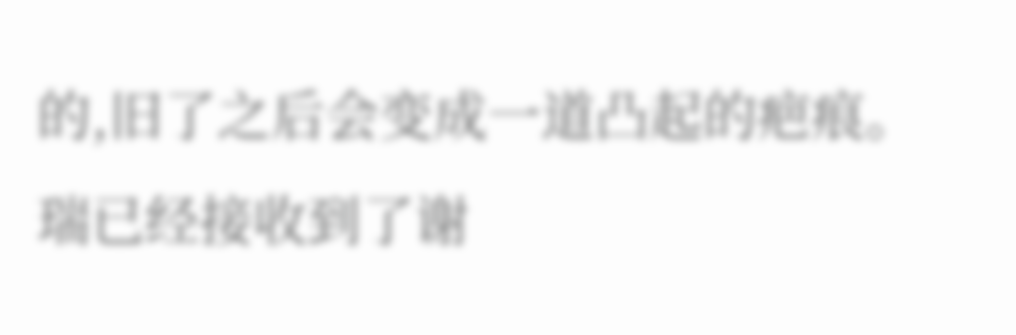的,旧了之后会变成一道凸起的疤痕。
瑞已经接收到了谢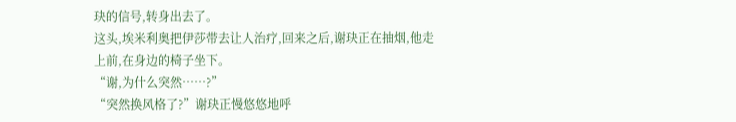玦的信号,转身出去了。
这头,埃米利奥把伊莎带去让人治疗,回来之后,谢玦正在抽烟,他走上前,在身边的椅子坐下。
“谢,为什么突然……?”
“突然换风格了?”谢玦正慢悠悠地呼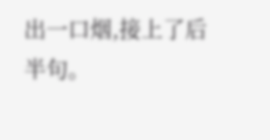出一口烟,接上了后半句。